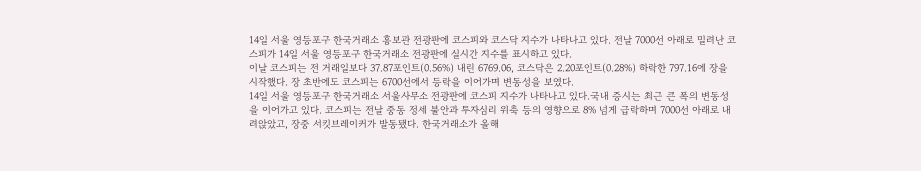14일 서울 영등포구 한국거래소 홍보관 전광판에 코스피와 코스닥 지수가 나타나고 있다. 전날 7000선 아래로 밀려난 코스피가 14일 서울 영등포구 한국거래소 전광판에 실시간 지수를 표시하고 있다.
이날 코스피는 전 거래일보다 37.87포인트(0.56%) 내린 6769.06, 코스닥은 2.20포인트(0.28%) 하락한 797.16에 장을 시작했다. 장 초반에도 코스피는 6700선에서 등락을 이어가며 변동성을 보였다.
14일 서울 영등포구 한국거래소 서울사무소 전광판에 코스피 지수가 나타나고 있다.국내 증시는 최근 큰 폭의 변동성을 이어가고 있다. 코스피는 전날 중동 정세 불안과 투자심리 위축 등의 영향으로 8% 넘게 급락하며 7000선 아래로 내려앉았고, 장중 서킷브레이커가 발동됐다. 한국거래소가 올해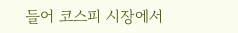들어 코스피 시장에서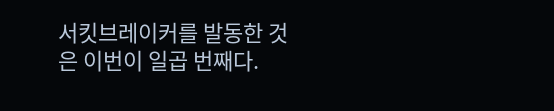서킷브레이커를 발동한 것은 이번이 일곱 번째다.